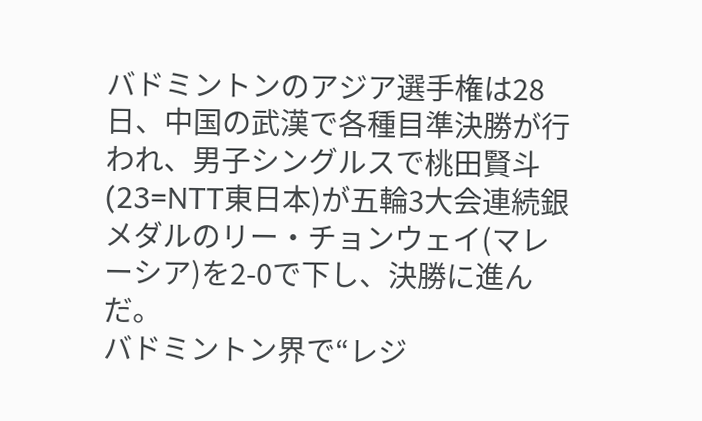バドミントンのアジア選手権は28日、中国の武漢で各種目準決勝が行われ、男子シングルスで桃田賢斗(23=NTT東日本)が五輪3大会連続銀メダルのリー・チョンウェイ(マレーシア)を2-0で下し、決勝に進んだ。
バドミントン界で“レジ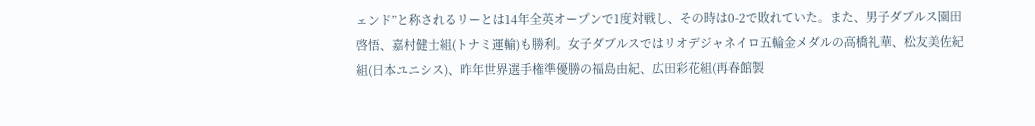ェンド”と称されるリーとは14年全英オープンで1度対戦し、その時は0-2で敗れていた。また、男子ダブルス園田啓悟、嘉村健士組(トナミ運輸)も勝利。女子ダブルスではリオデジャネイロ五輪金メダルの高橋礼華、松友美佐紀組(日本ユニシス)、昨年世界選手権準優勝の福島由紀、広田彩花組(再春館製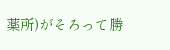薬所)がそろって勝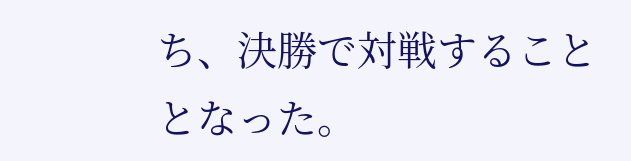ち、決勝で対戦することとなった。